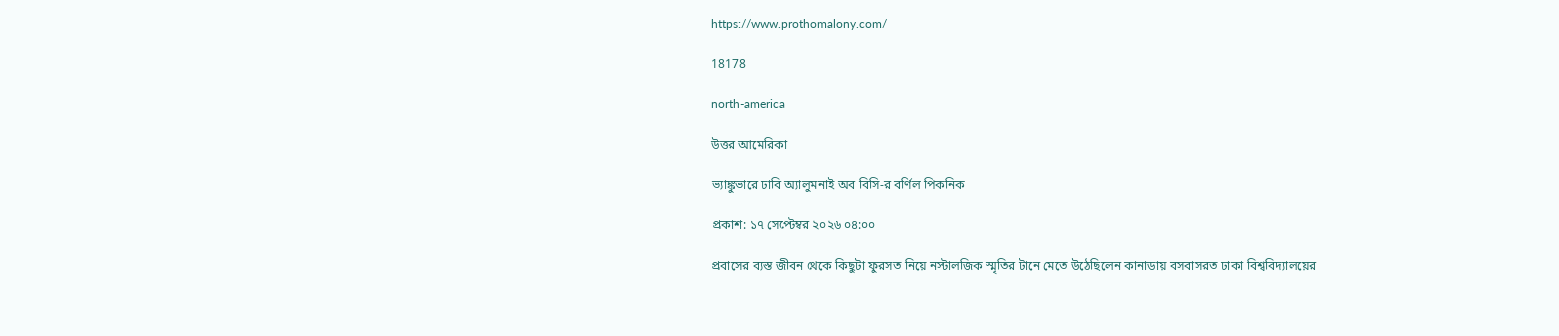https://www.prothomalony.com/

18178

north-america

উত্তর আমেরিকা

ভ্যাঙ্কুভারে ঢাবি অ্যালুমনাই অব বিসি-র বর্ণিল পিকনিক

প্রকাশ: ১৭ সেপ্টেম্বর ২০২৬ ০৪:০০

প্রবাসের ব্যস্ত জীবন থেকে কিছুটা ফুরসত নিয়ে নস্টালজিক স্মৃতির টানে মেতে উঠেছিলেন কানাডায় বসবাসরত ঢাকা বিশ্ববিদ্যালয়ের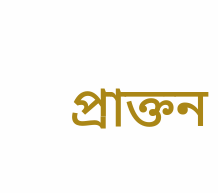প্রাক্তন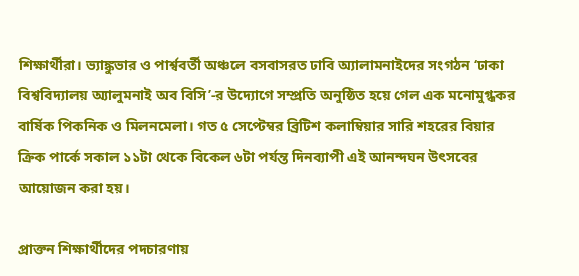শিক্ষার্থীরা। ভ্যাঙ্কুভার ও পার্শ্ববর্তী অঞ্চলে বসবাসরত ঢাবি অ্যালামনাইদের সংগঠন ‘ঢাকা বিশ্ববিদ্যালয় অ্যালুমনাই অব বিসি’-র উদ্যোগে সম্প্রতি অনুষ্ঠিত হয়ে গেল এক মনোমুগ্ধকর বার্ষিক পিকনিক ও মিলনমেলা। গত ৫ সেপ্টেম্বর ব্রিটিশ কলাম্বিয়ার সারি শহরের বিয়ার ক্রিক পার্কে সকাল ১১টা থেকে বিকেল ৬টা পর্যন্ত দিনব্যাপী এই আনন্দঘন উৎসবের আয়োজন করা হয়।

প্রাক্তন শিক্ষার্থীদের পদচারণায়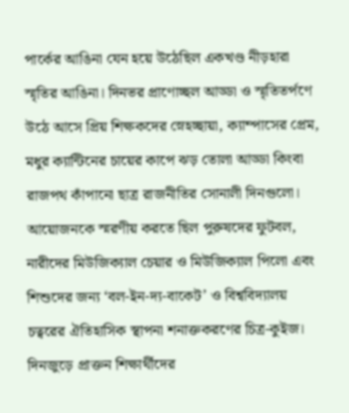পার্কের আঙিনা যেন হয়ে উঠেছিল একখণ্ড নীড়হারা স্মৃতির আঙিনা। দিনভর প্রাণোচ্ছল আড্ডা ও স্মৃতিতর্পণে উঠে আসে প্রিয় শিক্ষকদের স্নেহচ্ছায়া, ক্যাম্পাসের প্রেম, মধুর ক্যান্টিনের চায়ের কাপে ঝড় তোলা আড্ডা কিংবা রাজপথ কাঁপানো ছাত্র রাজনীতির সোনালী দিনগুলো। আয়োজনকে স্মরণীয় করতে ছিল পুরুষদের ফুটবল, নারীদের মিউজিক্যাল চেয়ার ও মিউজিক্যাল পিলো এবং শিশুদের জন্য ‘বল-ইন-দ্য-বাকেট’ ও বিশ্ববিদ্যালয় চত্বরের ঐতিহাসিক স্থাপনা শনাক্তকরণের চিত্র-কুইজ। দিনজুড়ে প্রাক্তন শিক্ষার্থীদের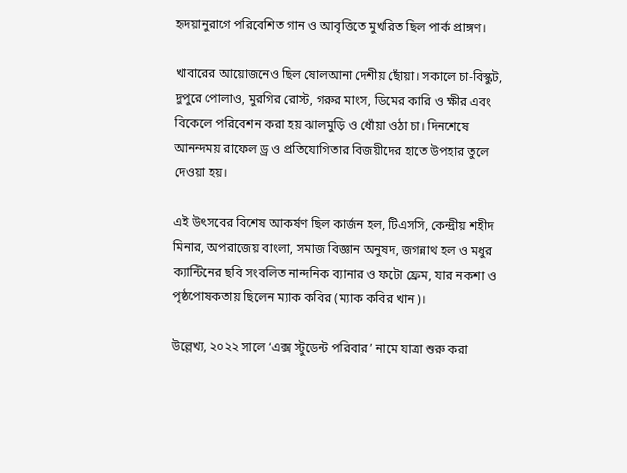হৃদয়ানুরাগে পরিবেশিত গান ও আবৃত্তিতে মুখরিত ছিল পার্ক প্রাঙ্গণ।

খাবারের আয়োজনেও ছিল ষোলআনা দেশীয় ছোঁয়া। সকালে চা-বিস্কুট, দুপুরে পোলাও, মুরগির রোস্ট, গরুর মাংস, ডিমের কারি ও ক্ষীর এবং বিকেলে পরিবেশন করা হয় ঝালমুড়ি ও ধোঁয়া ওঠা চা। দিনশেষে আনন্দময় রাফেল ড্র ও প্রতিযোগিতার বিজয়ীদের হাতে উপহার তুলে দেওয়া হয়।

এই উৎসবের বিশেষ আকর্ষণ ছিল কার্জন হল, টিএসসি, কেন্দ্রীয় শহীদ মিনার, অপরাজেয় বাংলা, সমাজ বিজ্ঞান অনুষদ, জগন্নাথ হল ও মধুর ক্যান্টিনের ছবি সংবলিত নান্দনিক ব্যানার ও ফটো ফ্রেম, যার নকশা ও পৃষ্ঠপোষকতায় ছিলেন ম্যাক কবির (ম্যাক কবির খান)।

উল্লেখ্য, ২০২২ সালে ‘এক্স স্টুডেন্ট পরিবার’ নামে যাত্রা শুরু করা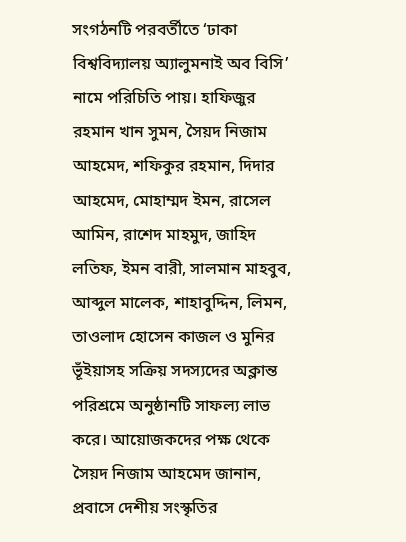সংগঠনটি পরবর্তীতে ‘ঢাকা বিশ্ববিদ্যালয় অ্যালুমনাই অব বিসি’ নামে পরিচিতি পায়। হাফিজুর রহমান খান সুমন, সৈয়দ নিজাম আহমেদ, শফিকুর রহমান, দিদার আহমেদ, মোহাম্মদ ইমন, রাসেল আমিন, রাশেদ মাহমুদ, জাহিদ লতিফ, ইমন বারী, সালমান মাহবুব, আব্দুল মালেক, শাহাবুদ্দিন, লিমন, তাওলাদ হোসেন কাজল ও মুনির ভূঁইয়াসহ সক্রিয় সদস্যদের অক্লান্ত পরিশ্রমে অনুষ্ঠানটি সাফল্য লাভ করে। আয়োজকদের পক্ষ থেকে সৈয়দ নিজাম আহমেদ জানান, প্রবাসে দেশীয় সংস্কৃতির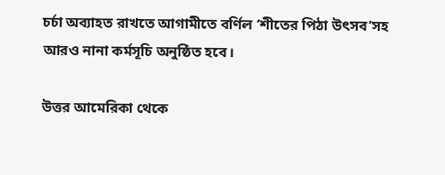চর্চা অব্যাহত রাখতে আগামীতে বর্ণিল ‘শীতের পিঠা উৎসব’সহ আরও নানা কর্মসূচি অনুষ্ঠিত হবে।

উত্তর আমেরিকা থেকে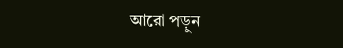আরো পড়ুন